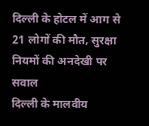दिल्ली के होटल में आग से 21 लोगों की मौत, सुरक्षा नियमों की अनदेखी पर सवाल
दिल्ली के मालवीय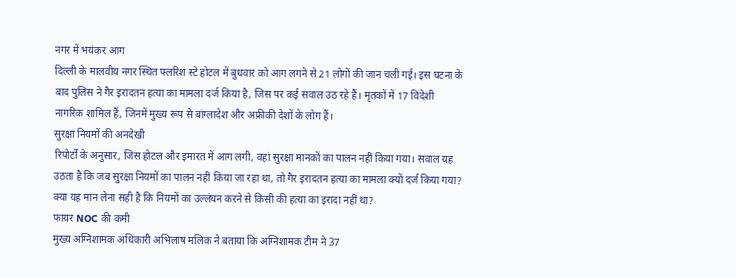नगर में भयंकर आग
दिल्ली के मालवीय नगर स्थित फ्लरिश स्टे होटल में बुधवार को आग लगने से 21 लोगों की जान चली गई। इस घटना के बाद पुलिस ने गैर इरादतन हत्या का मामला दर्ज किया है, जिस पर कई सवाल उठ रहे हैं। मृतकों में 17 विदेशी नागरिक शामिल हैं, जिनमें मुख्य रूप से बांग्लादेश और अफ्रीकी देशों के लोग हैं।
सुरक्षा नियमों की अनदेखी
रिपोर्टों के अनुसार, जिस होटल और इमारत में आग लगी, वहां सुरक्षा मानकों का पालन नहीं किया गया। सवाल यह उठता है कि जब सुरक्षा नियमों का पालन नहीं किया जा रहा था, तो गैर इरादतन हत्या का मामला क्यों दर्ज किया गया? क्या यह मान लेना सही है कि नियमों का उल्लंघन करने से किसी की हत्या का इरादा नहीं था?
फायर NOC की कमी
मुख्य अग्निशामक अधिकारी अभिलाष मलिक ने बताया कि अग्निशामक टीम ने 37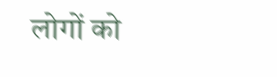लोगों को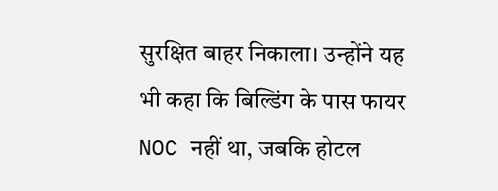सुरक्षित बाहर निकाला। उन्होंने यह भी कहा कि बिल्डिंग के पास फायर NOC नहीं था, जबकि होटल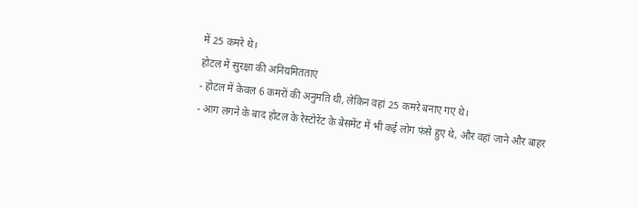में 25 कमरे थे।
होटल में सुरक्षा की अनियमितताएं
- होटल में केवल 6 कमरों की अनुमति थी, लेकिन वहां 25 कमरे बनाए गए थे।
- आग लगने के बाद होटल के रेस्टोरेंट के बेसमेंट में भी कई लोग फंसे हुए थे, और वहां जाने और बाहर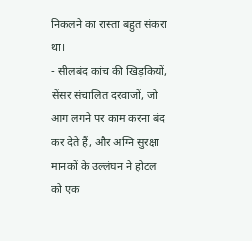निकलने का रास्ता बहुत संकरा था।
- सीलबंद कांच की खिड़कियों, सेंसर संचालित दरवाजों, जो आग लगने पर काम करना बंद कर देते हैं, और अग्नि सुरक्षा मानकों के उल्लंघन ने होटल को एक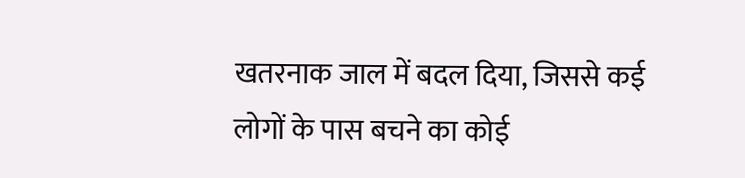खतरनाक जाल में बदल दिया, जिससे कई लोगों के पास बचने का कोई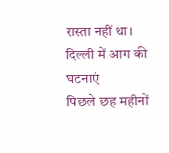रास्ता नहीं था।
दिल्ली में आग की घटनाएं
पिछले छह महीनों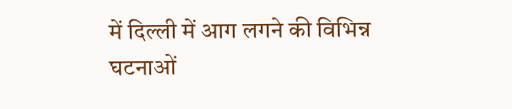में दिल्ली में आग लगने की विभिन्न घटनाओं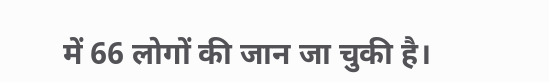में 66 लोगों की जान जा चुकी है।